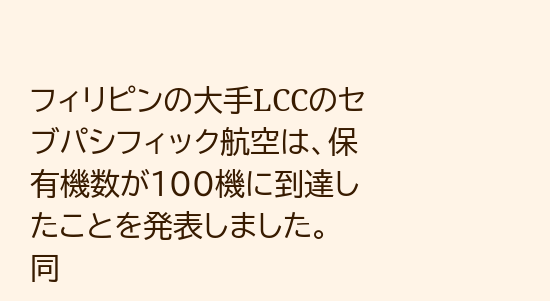フィリピンの大手LCCのセブパシフィック航空は、保有機数が100機に到達したことを発表しました。
同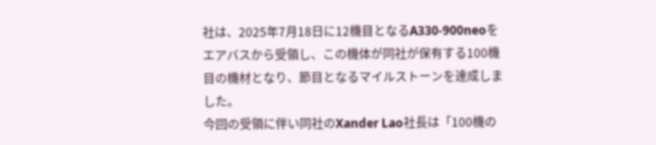社は、2025年7月18日に12機目となるA330-900neoをエアバスから受領し、この機体が同社が保有する100機目の機材となり、節目となるマイルストーンを達成しました。
今回の受領に伴い同社のXander Lao社長は「100機の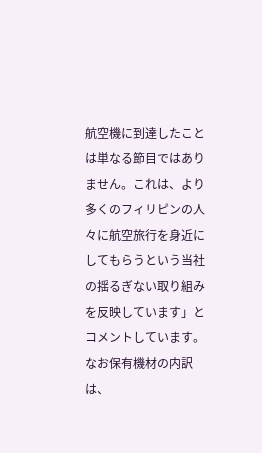航空機に到達したことは単なる節目ではありません。これは、より多くのフィリピンの人々に航空旅行を身近にしてもらうという当社の揺るぎない取り組みを反映しています」とコメントしています。
なお保有機材の内訳は、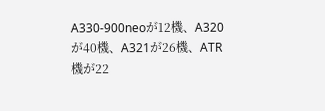A330-900neoが12機、A320が40機、A321が26機、ATR機が22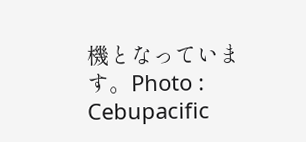機となっています。Photo : Cebupacific